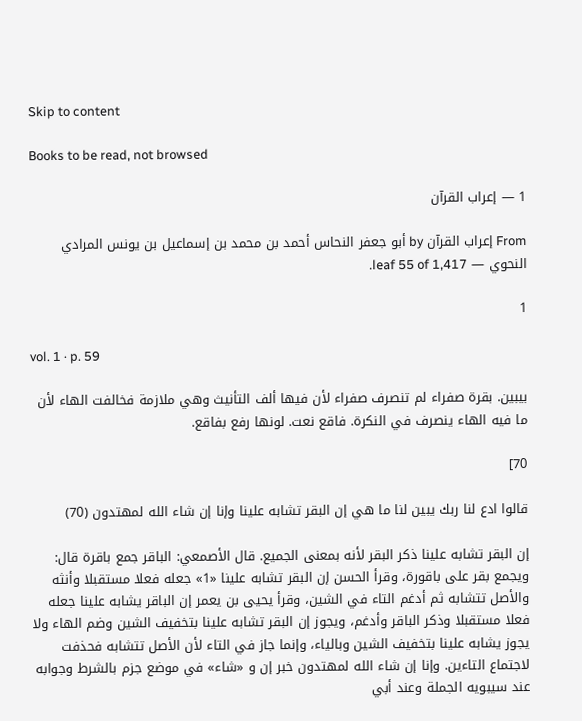Skip to content

Books to be read, not browsed

1 — إعراب القرآن

From إعراب القرآن by أبو جعفر النحاس أحمد بن محمد بن إسماعيل بن يونس المرادي النحوي — leaf 55 of 1,417.

1

vol. 1 · p. 59

بيبين. بقرة صفراء لم تنصرف صفراء لأن فيها ألف التأنيث وهي ملازمة فخالفت الهاء لأن ما فيه الهاء ينصرف في النكرة. فاقع نعت. لونها رفع بفاقع.

70]

قالوا ادع لنا ربك يبين لنا ما هي إن البقر تشابه علينا وإنا إن شاء الله لمهتدون (70)

إن البقر تشابه علينا ذكر البقر لأنه بمعنى الجميع. قال الأصمعي: الباقر جمع باقرة قال: ويجمع بقر على باقورة، وقرأ الحسن إن البقر تشابه علينا «1» جعله فعلا مستقبلا وأنثه والأصل تتشابه ثم أدغم التاء في الشين، وقرأ يحيى بن يعمر إن الباقر يشابه علينا جعله فعلا مستقبلا وذكر الباقر وأدغم، ويجوز إن البقر تشابه علينا بتخفيف الشين وضم الهاء ولا يجوز يشابه علينا بتخفيف الشين وبالياء، وإنما جاز في التاء لأن الأصل تتشابه فحذفت لاجتماع التاءين. وإنا إن شاء الله لمهتدون خبر إن و «شاء» في موضع جزم بالشرط وجوابه عند سيبويه الجملة وعند أبي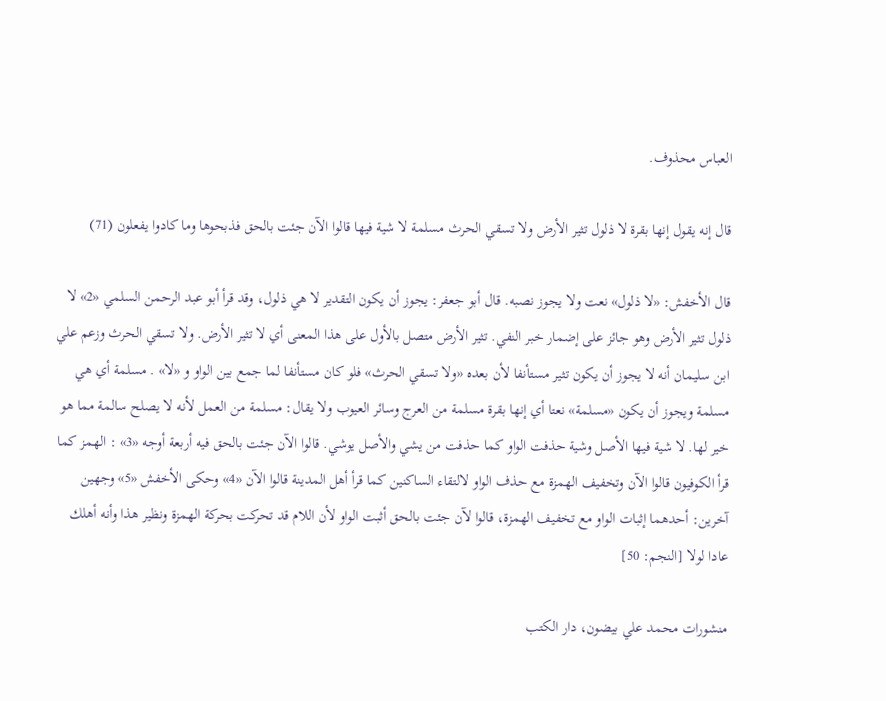العباس محذوف.

قال إنه يقول إنها بقرة لا ذلول تثير الأرض ولا تسقي الحرث مسلمة لا شية فيها قالوا الآن جئت بالحق فذبحوها وما كادوا يفعلون (71)

قال الأخفش: «لا ذلول» نعت ولا يجوز نصبه. قال أبو جعفر: يجوز أن يكون التقدير لا هي ذلول، وقد قرأ أبو عبد الرحمن السلمي «2» لا ذلول تثير الأرض وهو جائز على إضمار خبر النفي. تثير الأرض متصل بالأول على هذا المعنى أي لا تثير الأرض. ولا تسقي الحرث وزعم علي ابن سليمان أنه لا يجوز أن يكون تثير مستأنفا لأن بعده «ولا تسقي الحرث» فلو كان مستأنفا لما جمع بين الواو و «لا» . مسلمة أي هي مسلمة ويجوز أن يكون «مسلمة» نعتا أي إنها بقرة مسلمة من العرج وسائر العيوب ولا يقال: مسلمة من العمل لأنه لا يصلح سالمة مما هو خير لها. لا شية فيها الأصل وشية حذفت الواو كما حذفت من يشي والأصل يوشي. قالوا الآن جئت بالحق فيه أربعة أوجه «3» : الهمز كما قرأ الكوفيون قالوا الآن وتخفيف الهمزة مع حذف الواو لالتقاء الساكنين كما قرأ أهل المدينة قالوا الآن «4» وحكى الأخفش «5» وجهين آخرين: أحدهما إثبات الواو مع تخفيف الهمزة، قالوا لآن جئت بالحق أثبت الواو لأن اللام قد تحركت بحركة الهمزة ونظير هذا وأنه أهلك عادا لولا [النجم: 50]

منشورات محمد علي بيضون، دار الكتب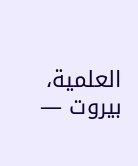العلمية، بيروت —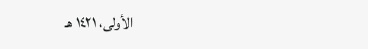الأولى، ١٤٢١ هـ